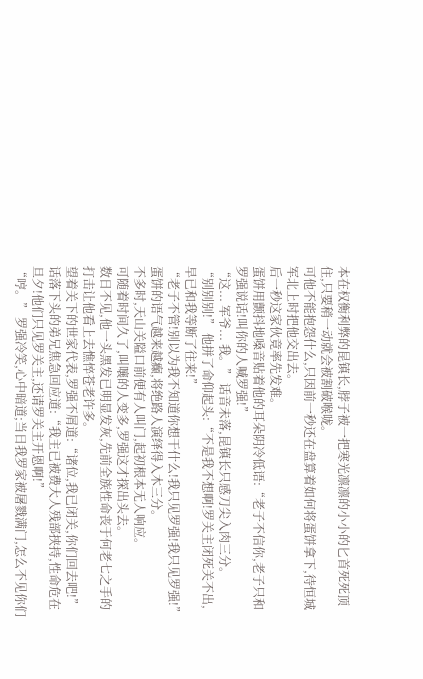本在权衡利弊的昆镇长,脖子被一把寒光凛凛的小小的匕首死死顶住,只要稍一动就会被割破喉咙。
可他不能抱怨什么,只因前一秒还在盘算着如何将蛋饼拿下,待恒城军北上时把他交出去。
后一秒这家伙竟率先发难。
蛋饼用颤抖地嗓音贴着他的耳朵阴冷低语:“老子不信你,老子只和罗强说话!叫你的人喊罗强!”
“这... 军爷... 我。” 话音未落,昆镇长只感刀尖入肉三分。
“别别别!” 他拼了命仰起头:“不是我不想啊!罗关主闭死关不出,早已和我等断了往来!”
“老子不管!别以为我不知道你想干什么!我只见罗强!我只见罗强!” 蛋饼的语气越来越癫,将绝路人演绎得入木三分。
不多时,天山关隘口前便有人叫门,起初根本无人响应。
可随着时间久了,叫嚷的人变多,罗强这才探出头去。
数日不见,他一头黑发已明显发灰,先前全族性命丧于何老七之手的打击让他看上去憔悴苍老许多。
望着关下的世家代表,罗强不屑道:“诸位,我已闭关,你们回去吧!”
话落下头的弟兄焦急回应道:“我主已被费大人残部挟持,性命危在旦夕!他们只见罗关主,还请罗关主开恩啊!”
“哼。” 罗强冷笑,心中暗道;当日我罗家被屠戮满门,怎么不见你们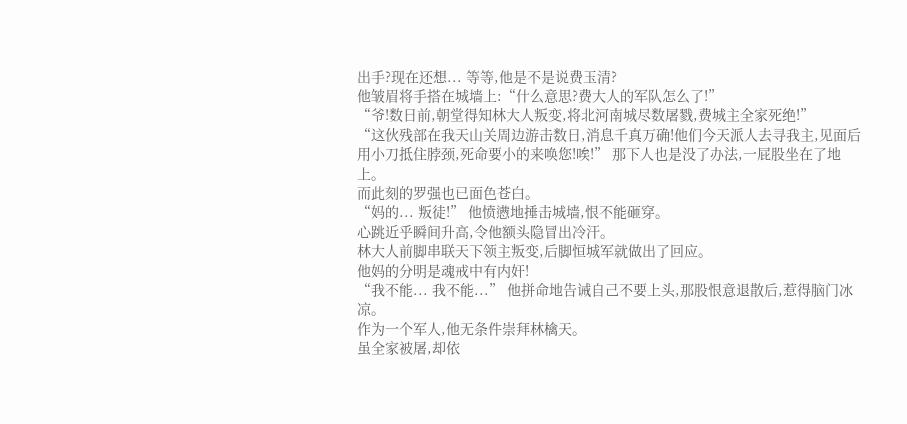出手?现在还想... 等等,他是不是说费玉清?
他皱眉将手搭在城墙上:“什么意思?费大人的军队怎么了!”
“爷!数日前,朝堂得知林大人叛变,将北河南城尽数屠戮,费城主全家死绝!”
“这伙残部在我天山关周边游击数日,消息千真万确!他们今天派人去寻我主,见面后用小刀抵住脖颈,死命要小的来唤您!唉!” 那下人也是没了办法,一屁股坐在了地上。
而此刻的罗强也已面色苍白。
“妈的... 叛徒!” 他愤懑地捶击城墙,恨不能砸穿。
心跳近乎瞬间升高,令他额头隐冒出冷汗。
林大人前脚串联天下领主叛变,后脚恒城军就做出了回应。
他妈的分明是魂戒中有内奸!
“我不能... 我不能...” 他拼命地告诫自己不要上头,那股恨意退散后,惹得脑门冰凉。
作为一个军人,他无条件崇拜林檎天。
虽全家被屠,却依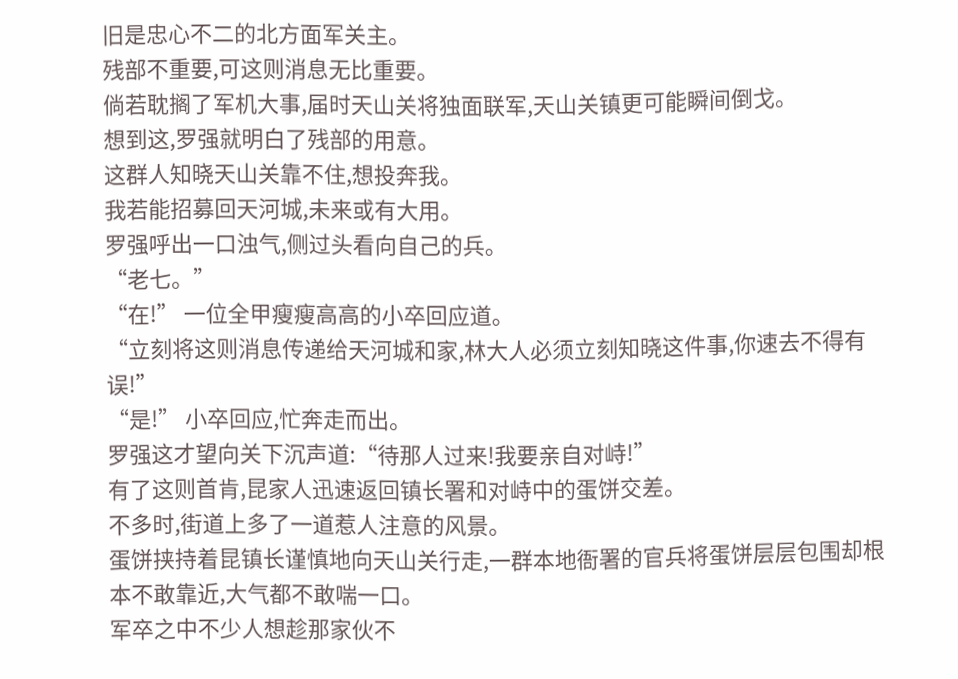旧是忠心不二的北方面军关主。
残部不重要,可这则消息无比重要。
倘若耽搁了军机大事,届时天山关将独面联军,天山关镇更可能瞬间倒戈。
想到这,罗强就明白了残部的用意。
这群人知晓天山关靠不住,想投奔我。
我若能招募回天河城,未来或有大用。
罗强呼出一口浊气,侧过头看向自己的兵。
“老七。”
“在!” 一位全甲瘦瘦高高的小卒回应道。
“立刻将这则消息传递给天河城和家,林大人必须立刻知晓这件事,你速去不得有误!”
“是!” 小卒回应,忙奔走而出。
罗强这才望向关下沉声道:“待那人过来!我要亲自对峙!”
有了这则首肯,昆家人迅速返回镇长署和对峙中的蛋饼交差。
不多时,街道上多了一道惹人注意的风景。
蛋饼挟持着昆镇长谨慎地向天山关行走,一群本地衙署的官兵将蛋饼层层包围却根本不敢靠近,大气都不敢喘一口。
军卒之中不少人想趁那家伙不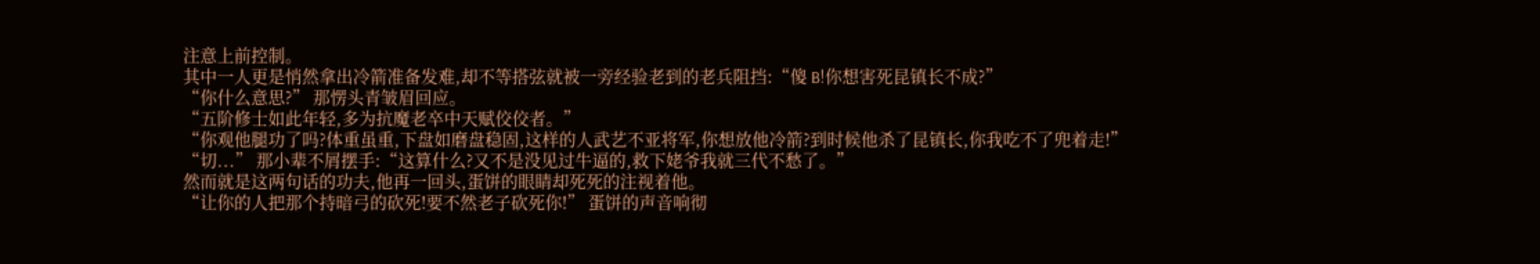注意上前控制。
其中一人更是悄然拿出冷箭准备发难,却不等搭弦就被一旁经验老到的老兵阻挡:“傻 B!你想害死昆镇长不成?”
“你什么意思?” 那愣头青皱眉回应。
“五阶修士如此年轻,多为抗魔老卒中天赋佼佼者。”
“你观他腿功了吗?体重虽重,下盘如磨盘稳固,这样的人武艺不亚将军,你想放他冷箭?到时候他杀了昆镇长,你我吃不了兜着走!”
“切...” 那小辈不屑摆手:“这算什么?又不是没见过牛逼的,救下姥爷我就三代不愁了。”
然而就是这两句话的功夫,他再一回头,蛋饼的眼睛却死死的注视着他。
“让你的人把那个持暗弓的砍死!要不然老子砍死你!” 蛋饼的声音响彻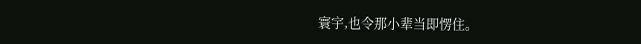寰宇,也令那小辈当即愣住。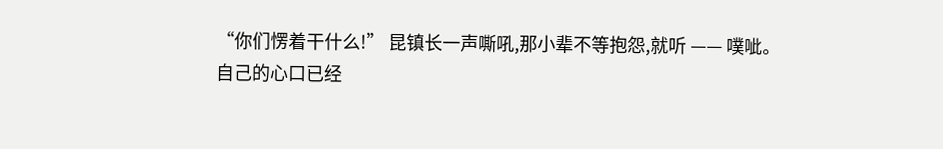“你们愣着干什么!” 昆镇长一声嘶吼,那小辈不等抱怨,就听 —— 噗呲。
自己的心口已经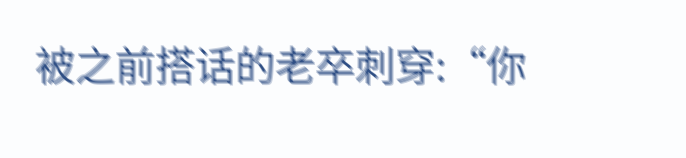被之前搭话的老卒刺穿:“你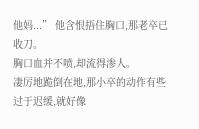他妈...” 他含恨捂住胸口,那老卒已收刀。
胸口血并不喷,却流得渗人。
凄厉地跪倒在地,那小卒的动作有些过于迟缓,就好像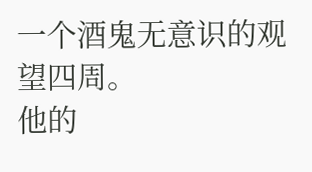一个酒鬼无意识的观望四周。
他的